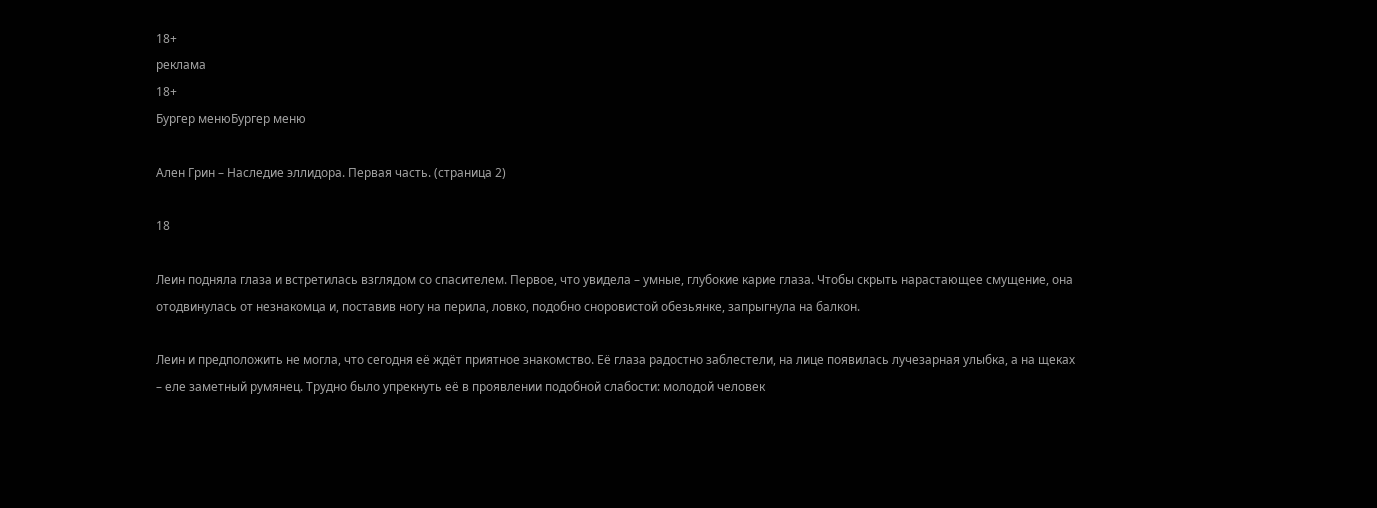18+
реклама
18+
Бургер менюБургер меню

Ален Грин – Наследие эллидора. Первая часть. (страница 2)

18

Леин подняла глаза и встретилась взглядом со спасителем. Первое, что увидела – умные, глубокие карие глаза. Чтобы скрыть нарастающее смущение, она отодвинулась от незнакомца и, поставив ногу на перила, ловко, подобно сноровистой обезьянке, запрыгнула на балкон.

Леин и предположить не могла, что сегодня её ждёт приятное знакомство. Её глаза радостно заблестели, на лице появилась лучезарная улыбка, а на щеках – еле заметный румянец. Трудно было упрекнуть её в проявлении подобной слабости: молодой человек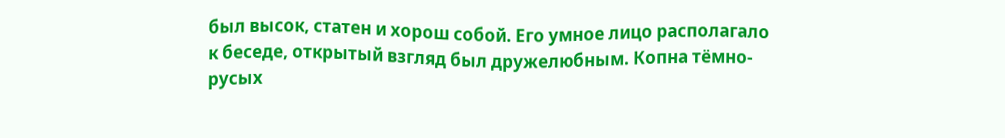был высок, статен и хорош собой. Его умное лицо располагало к беседе, открытый взгляд был дружелюбным. Копна тёмно-русых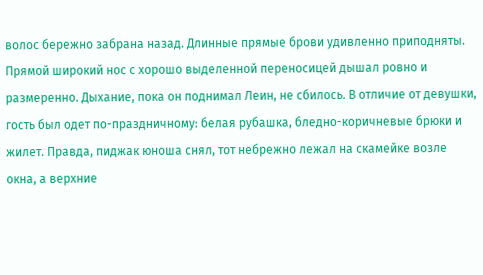волос бережно забрана назад. Длинные прямые брови удивленно приподняты. Прямой широкий нос с хорошо выделенной переносицей дышал ровно и размеренно. Дыхание, пока он поднимал Леин, не сбилось. В отличие от девушки, гость был одет по-праздничному: белая рубашка, бледно-коричневые брюки и жилет. Правда, пиджак юноша снял, тот небрежно лежал на скамейке возле окна, а верхние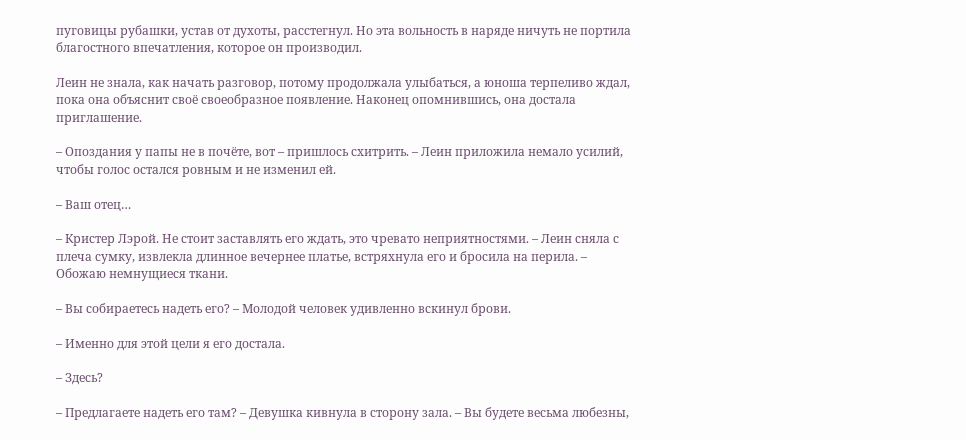пуговицы рубашки, устав от духоты, расстегнул. Но эта вольность в наряде ничуть не портила благостного впечатления, которое он производил.

Леин не знала, как начать разговор, потому продолжала улыбаться, а юноша терпеливо ждал, пока она объяснит своё своеобразное появление. Наконец опомнившись, она достала приглашение.

– Опоздания у папы не в почёте, вот – пришлось схитрить. – Леин приложила немало усилий, чтобы голос остался ровным и не изменил ей.

– Ваш отец…

– Кристер Лэрой. Не стоит заставлять его ждать, это чревато неприятностями. – Леин сняла с плеча сумку, извлекла длинное вечернее платье, встряхнула его и бросила на перила. – Обожаю немнущиеся ткани.

– Вы собираетесь надеть его? – Молодой человек удивленно вскинул брови.

– Именно для этой цели я его достала.

– Здесь?

– Предлагаете надеть его там? – Девушка кивнула в сторону зала. – Вы будете весьма любезны,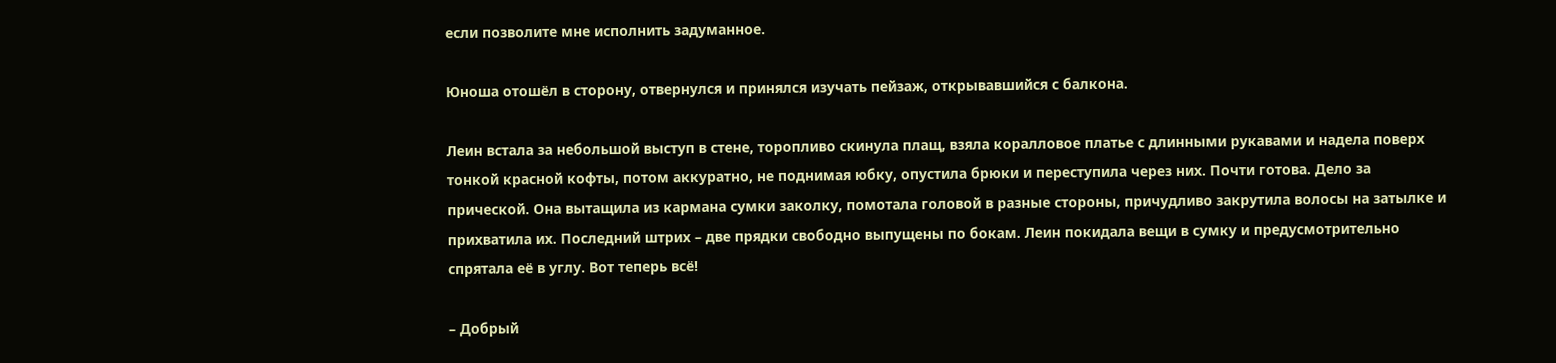если позволите мне исполнить задуманное.

Юноша отошёл в сторону, отвернулся и принялся изучать пейзаж, открывавшийся с балкона.

Леин встала за небольшой выступ в стене, торопливо скинула плащ, взяла коралловое платье с длинными рукавами и надела поверх тонкой красной кофты, потом аккуратно, не поднимая юбку, опустила брюки и переступила через них. Почти готова. Дело за прической. Она вытащила из кармана сумки заколку, помотала головой в разные стороны, причудливо закрутила волосы на затылке и прихватила их. Последний штрих – две прядки свободно выпущены по бокам. Леин покидала вещи в сумку и предусмотрительно спрятала её в углу. Вот теперь всё!

– Добрый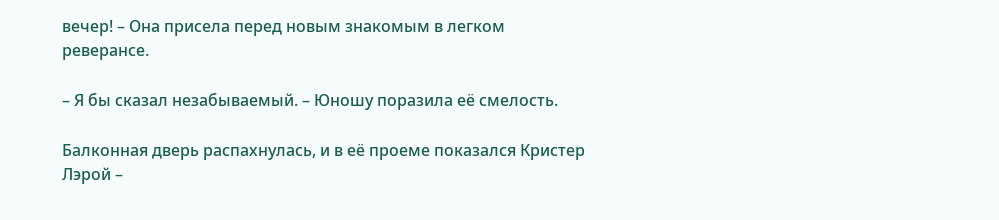вечер! – Она присела перед новым знакомым в легком реверансе.

– Я бы сказал незабываемый. – Юношу поразила её смелость.

Балконная дверь распахнулась, и в её проеме показался Кристер Лэрой –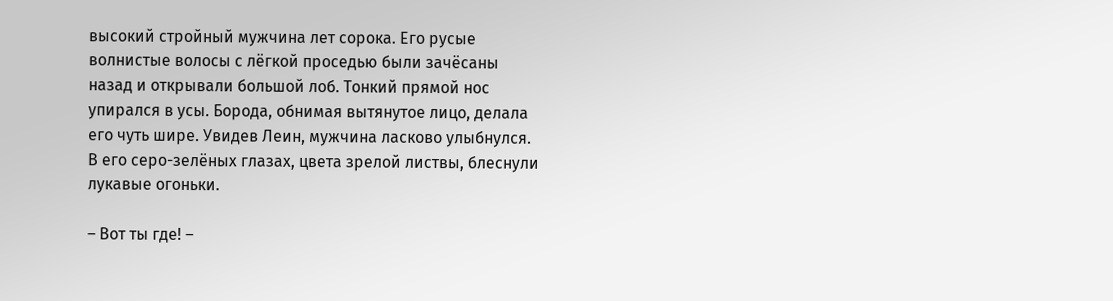высокий стройный мужчина лет сорока. Его русые волнистые волосы с лёгкой проседью были зачёсаны назад и открывали большой лоб. Тонкий прямой нос упирался в усы. Борода, обнимая вытянутое лицо, делала его чуть шире. Увидев Леин, мужчина ласково улыбнулся. В его серо-зелёных глазах, цвета зрелой листвы, блеснули лукавые огоньки.

– Вот ты где! –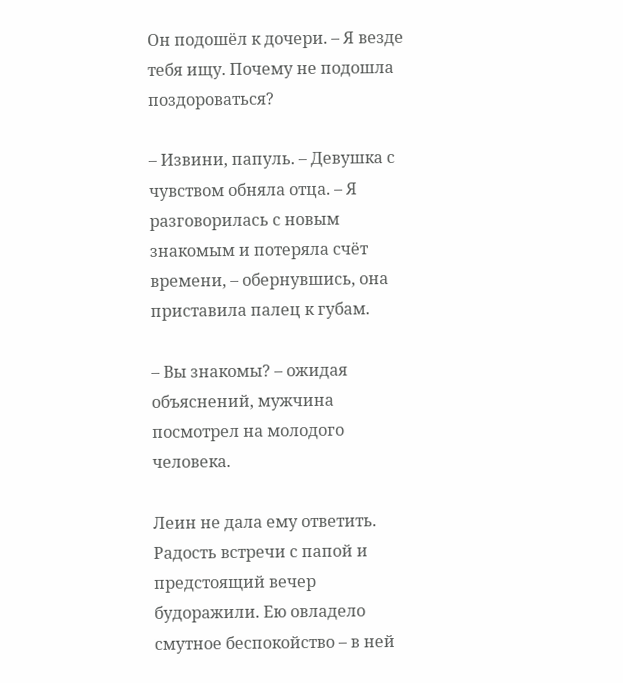Он подошёл к дочери. – Я везде тебя ищу. Почему не подошла поздороваться?

– Извини, папуль. – Девушка с чувством обняла отца. – Я разговорилась с новым знакомым и потеряла счёт времени, – обернувшись, она приставила палец к губам.

– Вы знакомы? – ожидая объяснений, мужчина посмотрел на молодого человека.

Леин не дала ему ответить. Радость встречи с папой и предстоящий вечер будоражили. Ею овладело смутное беспокойство – в ней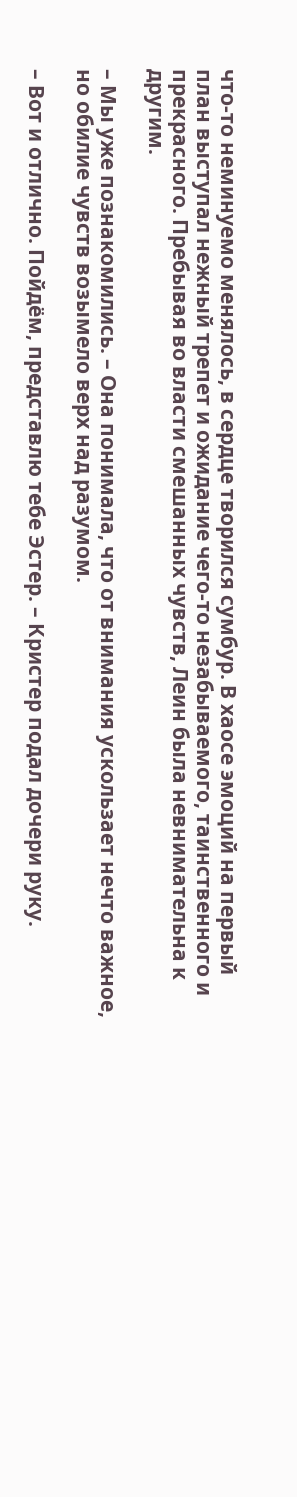что-то неминуемо менялось, в сердце творился сумбур. В хаосе эмоций на первый план выступал нежный трепет и ожидание чего-то незабываемого, таинственного и прекрасного. Пребывая во власти смешанных чувств, Леин была невнимательна к другим.

– Мы уже познакомились. – Она понимала, что от внимания ускользает нечто важное, но обилие чувств возымело верх над разумом.

– Вот и отлично. Пойдём, представлю тебе Эстер. – Кристер подал дочери руку.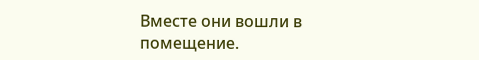Вместе они вошли в помещение.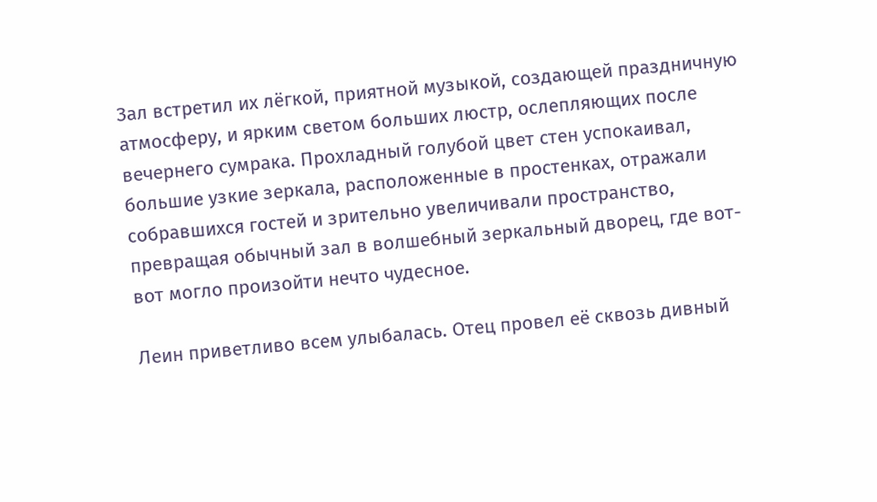Зал встретил их лёгкой, приятной музыкой, создающей праздничную атмосферу, и ярким светом больших люстр, ослепляющих после вечернего сумрака. Прохладный голубой цвет стен успокаивал, большие узкие зеркала, расположенные в простенках, отражали собравшихся гостей и зрительно увеличивали пространство, превращая обычный зал в волшебный зеркальный дворец, где вот-вот могло произойти нечто чудесное.

Леин приветливо всем улыбалась. Отец провел её сквозь дивный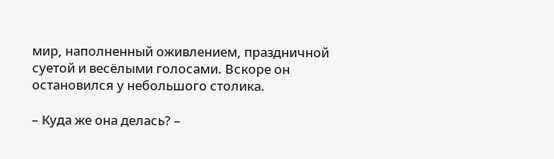мир, наполненный оживлением, праздничной суетой и весёлыми голосами. Вскоре он остановился у небольшого столика.

– Куда же она делась? –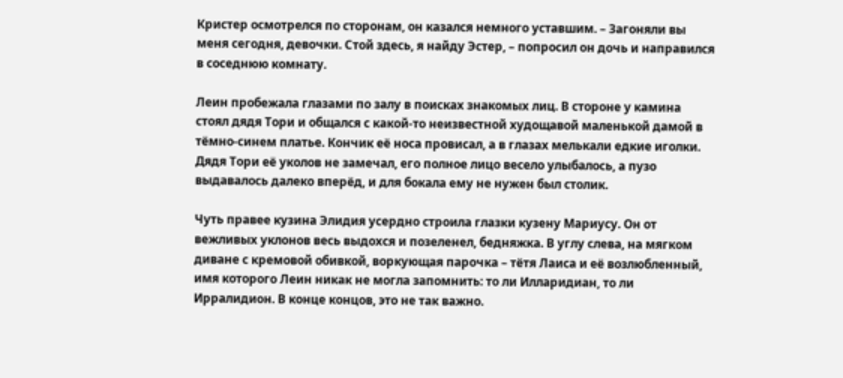Кристер осмотрелся по сторонам, он казался немного уставшим. – Загоняли вы меня сегодня, девочки. Стой здесь, я найду Эстер, – попросил он дочь и направился в соседнюю комнату.

Леин пробежала глазами по залу в поисках знакомых лиц. В стороне у камина стоял дядя Тори и общался с какой-то неизвестной худощавой маленькой дамой в тёмно-синем платье. Кончик её носа провисал, а в глазах мелькали едкие иголки. Дядя Тори её уколов не замечал, его полное лицо весело улыбалось, а пузо выдавалось далеко вперёд, и для бокала ему не нужен был столик.

Чуть правее кузина Элидия усердно строила глазки кузену Мариусу. Он от вежливых уклонов весь выдохся и позеленел, бедняжка. В углу слева, на мягком диване с кремовой обивкой, воркующая парочка – тётя Лаиса и её возлюбленный, имя которого Леин никак не могла запомнить: то ли Илларидиан, то ли Ирралидион. В конце концов, это не так важно.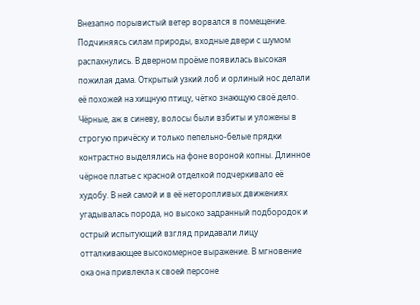Внезапно порывистый ветер ворвался в помещение. Подчиняясь силам природы, входные двери с шумом распахнулись. В дверном проёме появилась высокая пожилая дама. Открытый узкий лоб и орлиный нос делали её похожей на хищную птицу, чётко знающую своё дело. Чёрные, аж в синеву, волосы были взбиты и уложены в строгую причёску и только пепельно-белые прядки контрастно выделялись на фоне вороной копны. Длинное чёрное платье с красной отделкой подчеркивало её худобу. В ней самой и в её неторопливых движениях угадывалась порода, но высоко задранный подбородок и острый испытующий взгляд придавали лицу отталкивающее высокомерное выражение. В мгновение ока она привлекла к своей персоне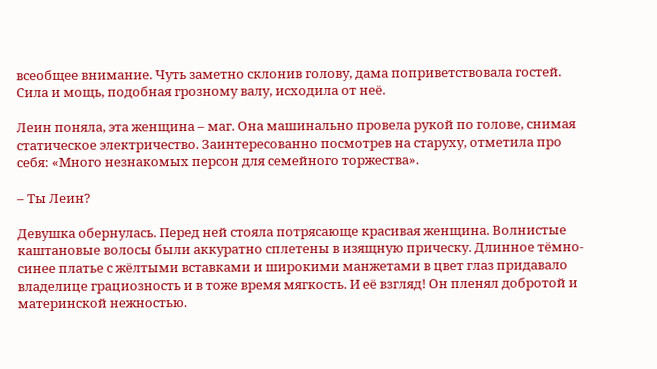всеобщее внимание. Чуть заметно склонив голову, дама поприветствовала гостей. Сила и мощь, подобная грозному валу, исходила от неё.

Леин поняла, эта женщина – маг. Она машинально провела рукой по голове, снимая статическое электричество. Заинтересованно посмотрев на старуху, отметила про себя: «Много незнакомых персон для семейного торжества».

– Ты Леин?

Девушка обернулась. Перед ней стояла потрясающе красивая женщина. Волнистые каштановые волосы были аккуратно сплетены в изящную прическу. Длинное тёмно-синее платье с жёлтыми вставками и широкими манжетами в цвет глаз придавало владелице грациозность и в тоже время мягкость. И её взгляд! Он пленял добротой и материнской нежностью.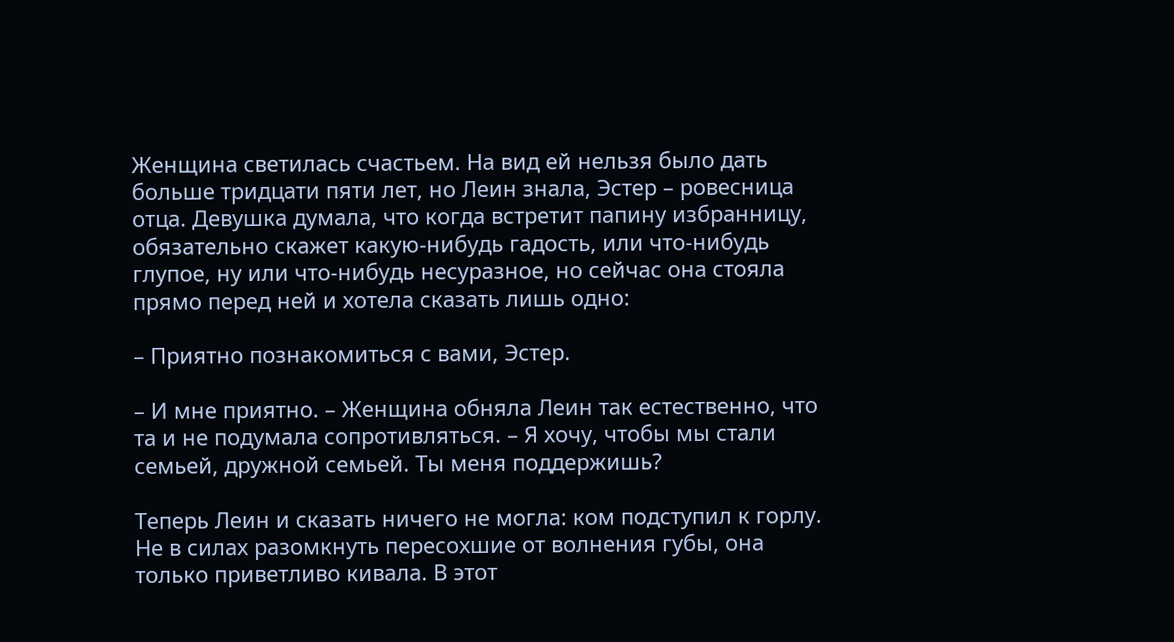Женщина светилась счастьем. На вид ей нельзя было дать больше тридцати пяти лет, но Леин знала, Эстер – ровесница отца. Девушка думала, что когда встретит папину избранницу, обязательно скажет какую-нибудь гадость, или что-нибудь глупое, ну или что-нибудь несуразное, но сейчас она стояла прямо перед ней и хотела сказать лишь одно:

– Приятно познакомиться с вами, Эстер.

– И мне приятно. – Женщина обняла Леин так естественно, что та и не подумала сопротивляться. – Я хочу, чтобы мы стали семьей, дружной семьей. Ты меня поддержишь?

Теперь Леин и сказать ничего не могла: ком подступил к горлу. Не в силах разомкнуть пересохшие от волнения губы, она только приветливо кивала. В этот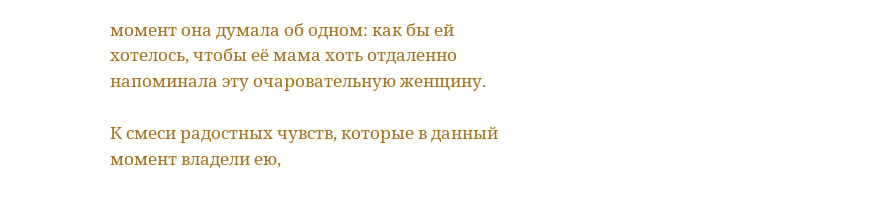момент она думала об одном: как бы ей хотелось, чтобы её мама хоть отдаленно напоминала эту очаровательную женщину.

К смеси радостных чувств, которые в данный момент владели ею,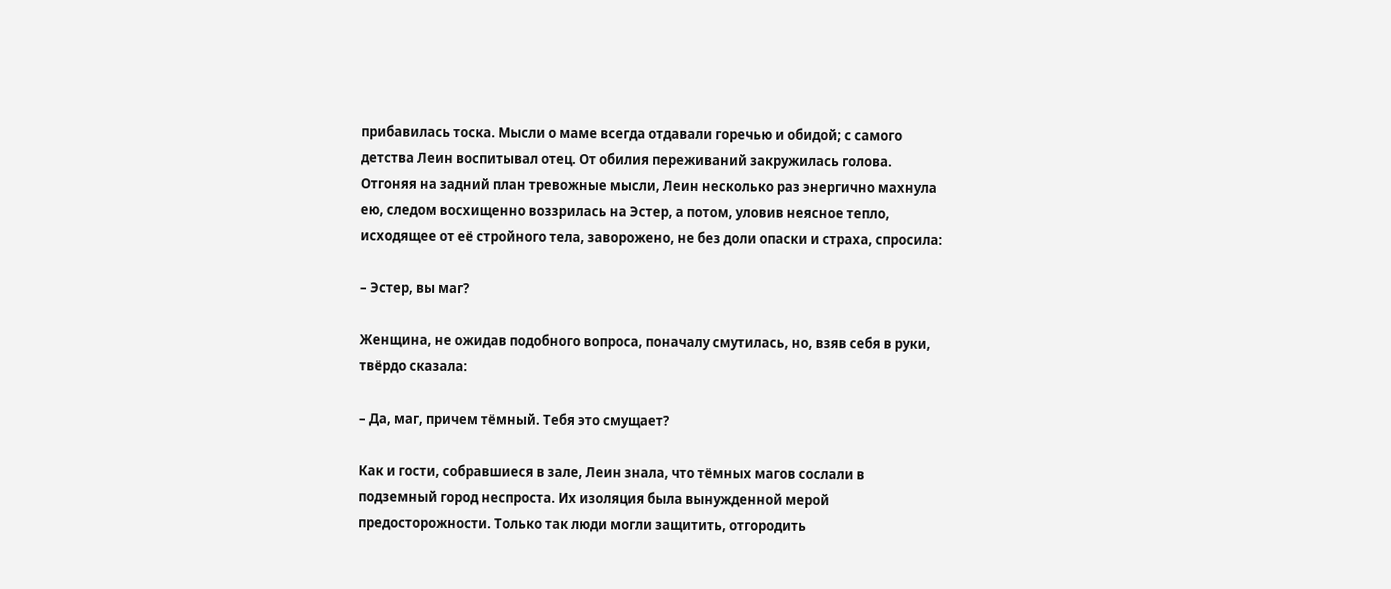прибавилась тоска. Мысли о маме всегда отдавали горечью и обидой; с самого детства Леин воспитывал отец. От обилия переживаний закружилась голова. Отгоняя на задний план тревожные мысли, Леин несколько раз энергично махнула ею, следом восхищенно воззрилась на Эстер, а потом, уловив неясное тепло, исходящее от её стройного тела, заворожено, не без доли опаски и страха, спросила:

– Эстер, вы маг?

Женщина, не ожидав подобного вопроса, поначалу смутилась, но, взяв себя в руки, твёрдо сказала:

– Да, маг, причем тёмный. Тебя это смущает?

Как и гости, собравшиеся в зале, Леин знала, что тёмных магов сослали в подземный город неспроста. Их изоляция была вынужденной мерой предосторожности. Только так люди могли защитить, отгородить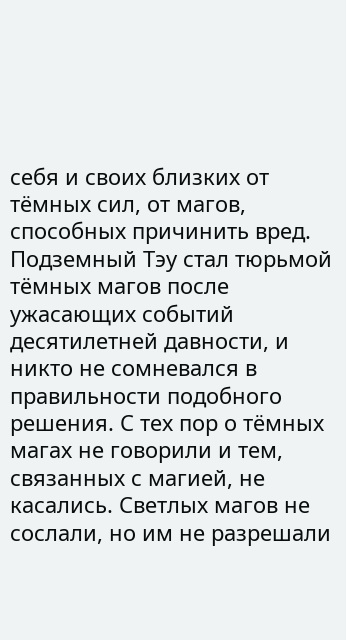себя и своих близких от тёмных сил, от магов, способных причинить вред. Подземный Тэу стал тюрьмой тёмных магов после ужасающих событий десятилетней давности, и никто не сомневался в правильности подобного решения. С тех пор о тёмных магах не говорили и тем, связанных с магией, не касались. Светлых магов не сослали, но им не разрешали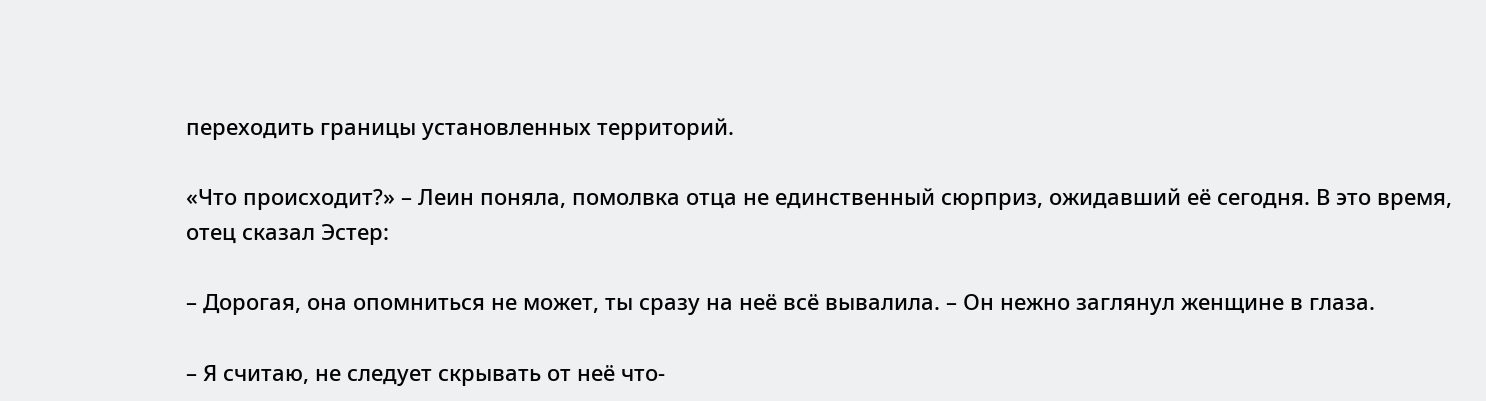переходить границы установленных территорий.

«Что происходит?» – Леин поняла, помолвка отца не единственный сюрприз, ожидавший её сегодня. В это время, отец сказал Эстер:

– Дорогая, она опомниться не может, ты сразу на неё всё вывалила. – Он нежно заглянул женщине в глаза.

– Я считаю, не следует скрывать от неё что-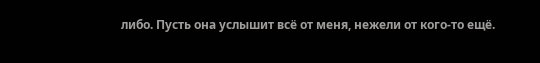либо. Пусть она услышит всё от меня, нежели от кого-то ещё.